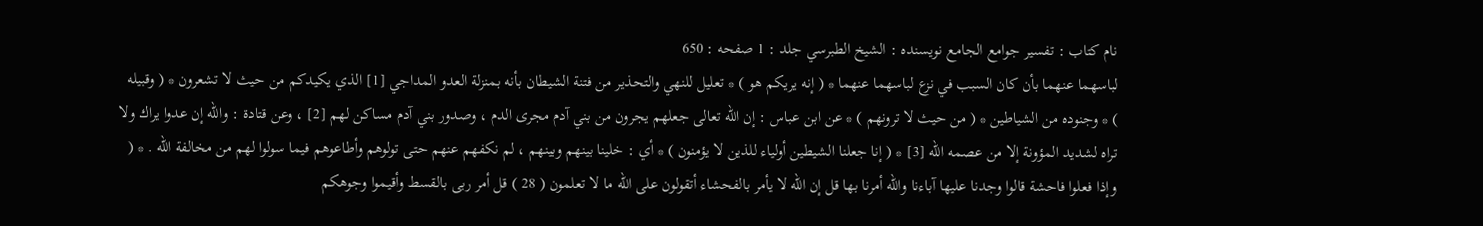نام کتاب : تفسير جوامع الجامع نویسنده : الشيخ الطبرسي جلد : 1 صفحه : 650
لباسهما عنهما بأن كان السبب في نزع لباسهما عنهما * ( إنه يريكم هو ) * تعليل للنهي والتحذير من فتنة الشيطان بأنه بمنزلة العدو المداجي [1] الذي يكيدكم من حيث لا تشعرون * ( وقبيله ) * وجنوده من الشياطين * ( من حيث لا ترونهم ) * عن ابن عباس : إن الله تعالى جعلهم يجرون من بني آدم مجرى الدم ، وصدور بني آدم مساكن لهم [2] ، وعن قتادة : والله إن عدوا يراك ولا تراه لشديد المؤونة إلا من عصمه الله [3] * ( إنا جعلنا الشيطين أولياء للذين لا يؤمنون ) * أي : خلينا بينهم وبينهم ، لم نكفهم عنهم حتى تولوهم وأطاعوهم فيما سولوا لهم من مخالفة الله . * ( وإذا فعلوا فاحشة قالوا وجدنا عليها آباءنا والله أمرنا بها قل إن الله لا يأمر بالفحشاء أتقولون على الله ما لا تعلمون ( 28 ) قل أمر ربى بالقسط وأقيموا وجوهكم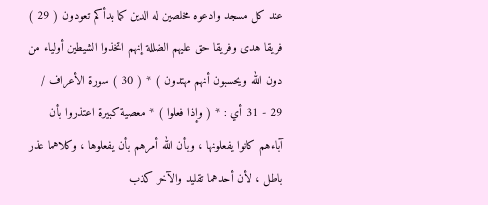عند كل مسجد وادعوه مخلصين له الدين كما بدأكم تعودون ( 29 ) فريقا هدى وفريقا حق عليهم الضللة إنهم اتخذوا الشيطين أولياء من دون الله ويحسبون أنهم مهتدون ) * ( 30 ) سورة الأعراف / 29 - 31 أي : * ( وإذا فعلوا ) * معصية كبيرة اعتذروا بأن آباءهم كانوا يفعلونها ، وبأن الله أمرهم بأن يفعلوها ، وكلاهما عذر باطل ، لأن أحدهما تقليد والآخر كذب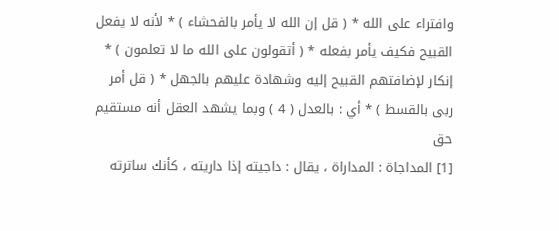وافتراء على الله * ( قل إن الله لا يأمر بالفحشاء ) * لأنه لا يفعل القبيح فكيف يأمر بفعله * ( أتقولون على الله ما لا تعلمون ) * إنكار لإضافتهم القبيح إليه وشهادة عليهم بالجهل * ( قل أمر ربى بالقسط ) * أي : بالعدل ( 4 ) وبما يشهد العقل أنه مستقيم حق
[1] المداجاة : المداراة ، يقال : داجيته إذا داريته ، كأنك ساترته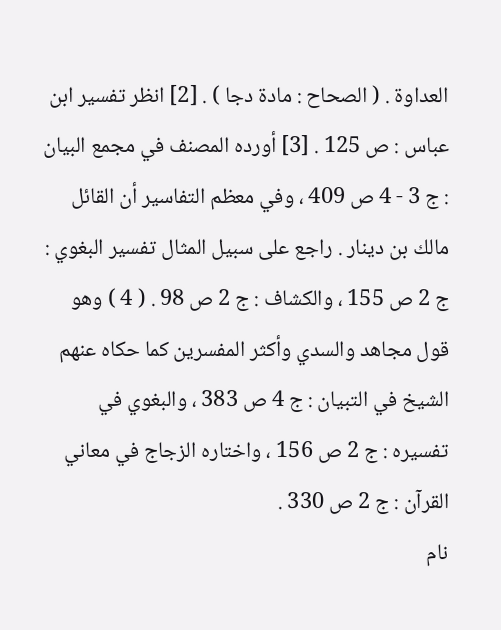العداوة . ( الصحاح : مادة دجا ) . [2] انظر تفسير ابن عباس : ص 125 . [3] أورده المصنف في مجمع البيان : ج 3 - 4 ص 409 ، وفي معظم التفاسير أن القائل مالك بن دينار . راجع على سبيل المثال تفسير البغوي : ج 2 ص 155 ، والكشاف : ج 2 ص 98 . ( 4 ) وهو قول مجاهد والسدي وأكثر المفسرين كما حكاه عنهم الشيخ في التبيان : ج 4 ص 383 ، والبغوي في تفسيره : ج 2 ص 156 ، واختاره الزجاج في معاني القرآن : ج 2 ص 330 .
نام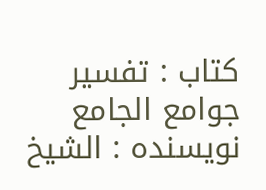کتاب : تفسير جوامع الجامع نویسنده : الشيخ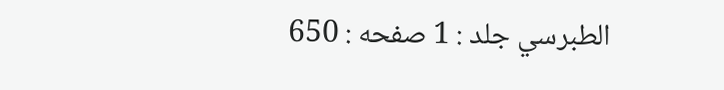الطبرسي جلد : 1 صفحه : 650